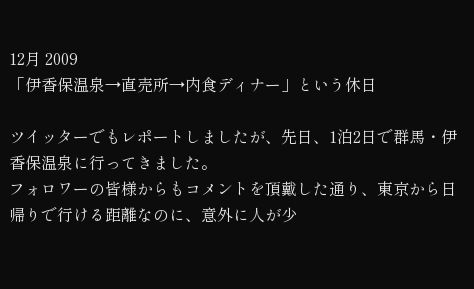12月 2009
「伊香保温泉→直売所→内食ディナー」という休日

ツイッターでもレポートしましたが、先日、1泊2日で群馬・伊香保温泉に行ってきました。
フォロワーの皆様からもコメントを頂戴した通り、東京から日帰りで行ける距離なのに、意外に人が少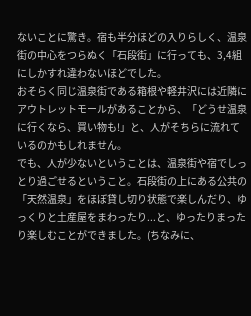ないことに驚き。宿も半分ほどの入りらしく、温泉街の中心をつらぬく「石段街」に行っても、3,4組にしかすれ違わないほどでした。
おそらく同じ温泉街である箱根や軽井沢には近隣にアウトレットモールがあることから、「どうせ温泉に行くなら、買い物も!」と、人がそちらに流れているのかもしれません。
でも、人が少ないということは、温泉街や宿でしっとり過ごせるということ。石段街の上にある公共の「天然温泉」をほぼ貸し切り状態で楽しんだり、ゆっくりと土産屋をまわったり...と、ゆったりまったり楽しむことができました。(ちなみに、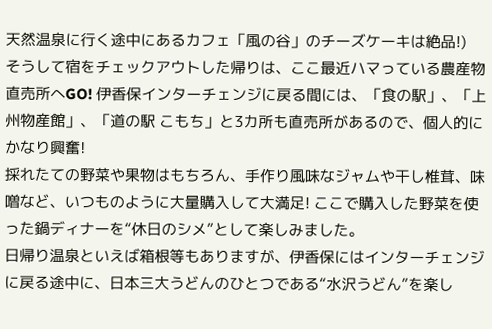天然温泉に行く途中にあるカフェ「風の谷」のチーズケーキは絶品!)
そうして宿をチェックアウトした帰りは、ここ最近ハマっている農産物直売所へGO! 伊香保インターチェンジに戻る間には、「食の駅」、「上州物産館」、「道の駅 こもち」と3カ所も直売所があるので、個人的にかなり興奮!
採れたての野菜や果物はもちろん、手作り風味なジャムや干し椎茸、味噌など、いつものように大量購入して大満足! ここで購入した野菜を使った鍋ディナーを“休日のシメ”として楽しみました。
日帰り温泉といえば箱根等もありますが、伊香保にはインターチェンジに戻る途中に、日本三大うどんのひとつである“水沢うどん”を楽し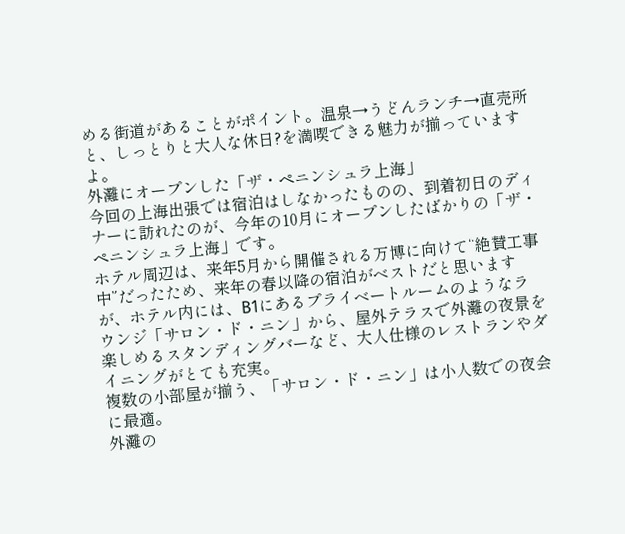める街道があることがポイント。温泉→うどんランチ→直売所と、しっとりと大人な休日?を満喫できる魅力が揃っていますよ。
外灘にオープンした「ザ・ペニンシュラ上海」
今回の上海出張では宿泊はしなかったものの、到着初日のディナーに訪れたのが、今年の10月にオープンしたばかりの「ザ・ペニンシュラ上海」です。
ホテル周辺は、来年5月から開催される万博に向けて“絶賛工事中”だったため、来年の春以降の宿泊がベストだと思いますが、ホテル内には、B1にあるプライベートルームのようなラウンジ「サロン・ド・ニン」から、屋外テラスで外灘の夜景を楽しめるスタンディングバーなど、大人仕様のレストランやダイニングがとても充実。
複数の小部屋が揃う、「サロン・ド・ニン」は小人数での夜会に最適。
外灘の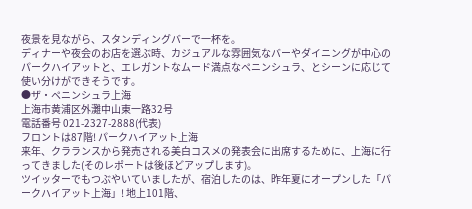夜景を見ながら、スタンディングバーで一杯を。
ディナーや夜会のお店を選ぶ時、カジュアルな雰囲気なバーやダイニングが中心のパークハイアットと、エレガントなムード満点なペニンシュラ、とシーンに応じて使い分けができそうです。
●ザ・ペニンシュラ上海
上海市黄浦区外灘中山東一路32号
電話番号 021-2327-2888(代表)
フロントは87階! パークハイアット上海
来年、クラランスから発売される美白コスメの発表会に出席するために、上海に行ってきました(そのレポートは後ほどアップします)。
ツイッターでもつぶやいていましたが、宿泊したのは、昨年夏にオープンした「パークハイアット上海」! 地上101階、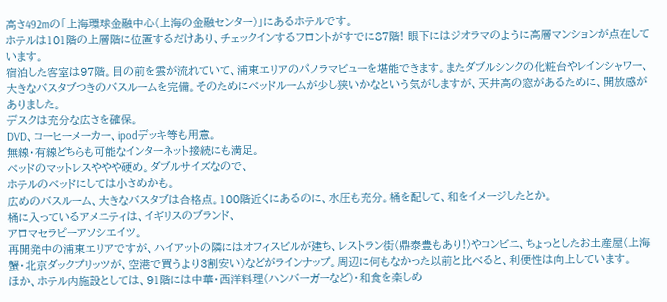高さ492mの「上海環球金融中心(上海の金融センター)」にあるホテルです。
ホテルは101階の上層階に位置するだけあり、チェックインするフロントがすでに87階! 眼下にはジオラマのように高層マンションが点在しています。
宿泊した客室は97階。目の前を雲が流れていて、浦東エリアのパノラマビューを堪能できます。またダブルシンクの化粧台やレインシャワー、大きなバスタブつきのバスルームを完備。そのためにベッドルームが少し狭いかなという気がしますが、天井高の窓があるために、開放感がありました。
デスクは充分な広さを確保。
DVD、コーヒーメーカー、ipodデッキ等も用意。
無線・有線どちらも可能なインターネット接続にも満足。
ベッドのマットレスややや硬め。ダブルサイズなので、
ホテルのベッドにしては小さめかも。
広めのバスルーム、大きなバスタブは合格点。100階近くにあるのに、水圧も充分。桶を配して、和をイメージしたとか。
桶に入っているアメニティは、イギリスのブランド、
アロマセラピーアソシエイツ。
再開発中の浦東エリアですが、ハイアットの隣にはオフィスビルが建ち、レストラン街(鼎泰豊もあり!)やコンビニ、ちょっとしたお土産屋(上海蟹・北京ダックプリッツが、空港で買うより3割安い)などがラインナップ。周辺に何もなかった以前と比べると、利便性は向上しています。
ほか、ホテル内施設としては、91階には中華・西洋料理(ハンバーガーなど)・和食を楽しめ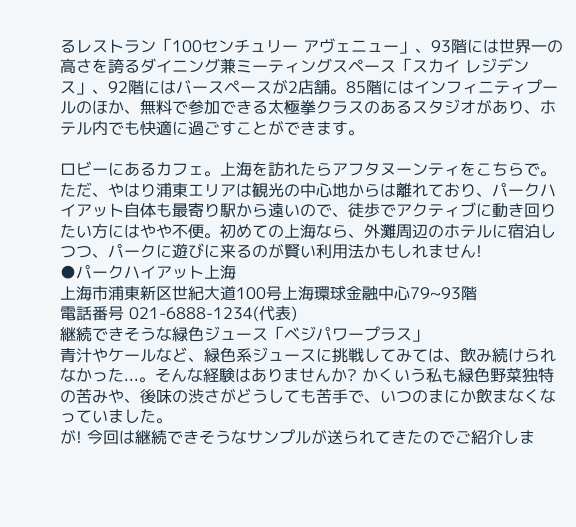るレストラン「100センチュリー アヴェニュー」、93階には世界一の高さを誇るダイニング兼ミーティングスペース「スカイ レジデンス」、92階にはバースペースが2店舗。85階にはインフィニティプールのほか、無料で参加できる太極拳クラスのあるスタジオがあり、ホテル内でも快適に過ごすことができます。

ロビーにあるカフェ。上海を訪れたらアフタヌーンティをこちらで。
ただ、やはり浦東エリアは観光の中心地からは離れており、パークハイアット自体も最寄り駅から遠いので、徒歩でアクティブに動き回りたい方にはやや不便。初めての上海なら、外灘周辺のホテルに宿泊しつつ、パークに遊びに来るのが賢い利用法かもしれません!
●パークハイアット上海
上海市浦東新区世紀大道100号上海環球金融中心79~93階
電話番号 021-6888-1234(代表)
継続できそうな緑色ジュース「ベジパワープラス」
青汁やケールなど、緑色系ジュースに挑戦してみては、飲み続けられなかった...。そんな経験はありませんか? かくいう私も緑色野菜独特の苦みや、後味の渋さがどうしても苦手で、いつのまにか飲まなくなっていました。
が! 今回は継続できそうなサンプルが送られてきたのでご紹介しま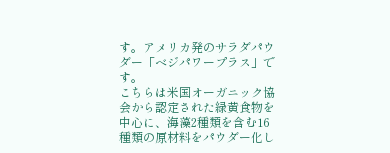す。アメリカ発のサラダパウダー「ベジパワープラス」です。
こちらは米国オーガニック協会から認定された緑黄食物を中心に、海藻2種類を含む16種類の原材料をパウダー化し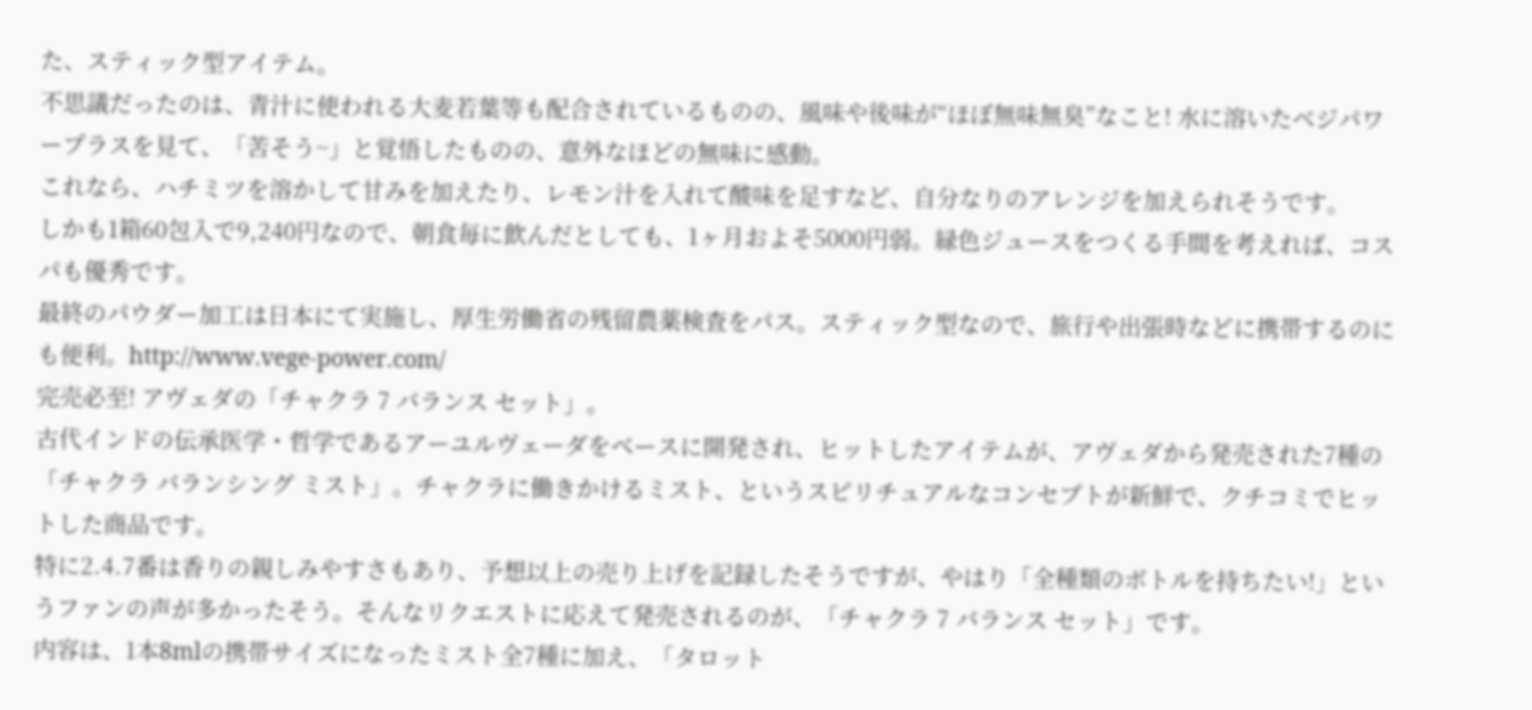た、スティック型アイテム。
不思議だったのは、青汁に使われる大麦若葉等も配合されているものの、風味や後味が“ほぼ無味無臭”なこと! 水に溶いたベジパワープラスを見て、「苦そう~」と覚悟したものの、意外なほどの無味に感動。
これなら、ハチミツを溶かして甘みを加えたり、レモン汁を入れて酸味を足すなど、自分なりのアレンジを加えられそうです。
しかも1箱60包入で9,240円なので、朝食毎に飲んだとしても、1ヶ月およそ5000円弱。緑色ジュースをつくる手間を考えれば、コスパも優秀です。
最終のパウダー加工は日本にて実施し、厚生労働省の残留農薬検査をパス。スティック型なので、旅行や出張時などに携帯するのにも便利。http://www.vege-power.com/
完売必至! アヴェダの「チャクラ 7 バランス セット」。
古代インドの伝承医学・哲学であるアーユルヴェーダをベースに開発され、ヒットしたアイテムが、アヴェダから発売された7種の「チャクラ バランシング ミスト」。チャクラに働きかけるミスト、というスピリチュアルなコンセプトが新鮮で、クチコミでヒットした商品です。
特に2.4.7番は香りの親しみやすさもあり、予想以上の売り上げを記録したそうですが、やはり「全種類のボトルを持ちたい!」というファンの声が多かったそう。そんなリクエストに応えて発売されるのが、「チャクラ 7 バランス セット」です。
内容は、1本8mlの携帯サイズになったミスト全7種に加え、「タロット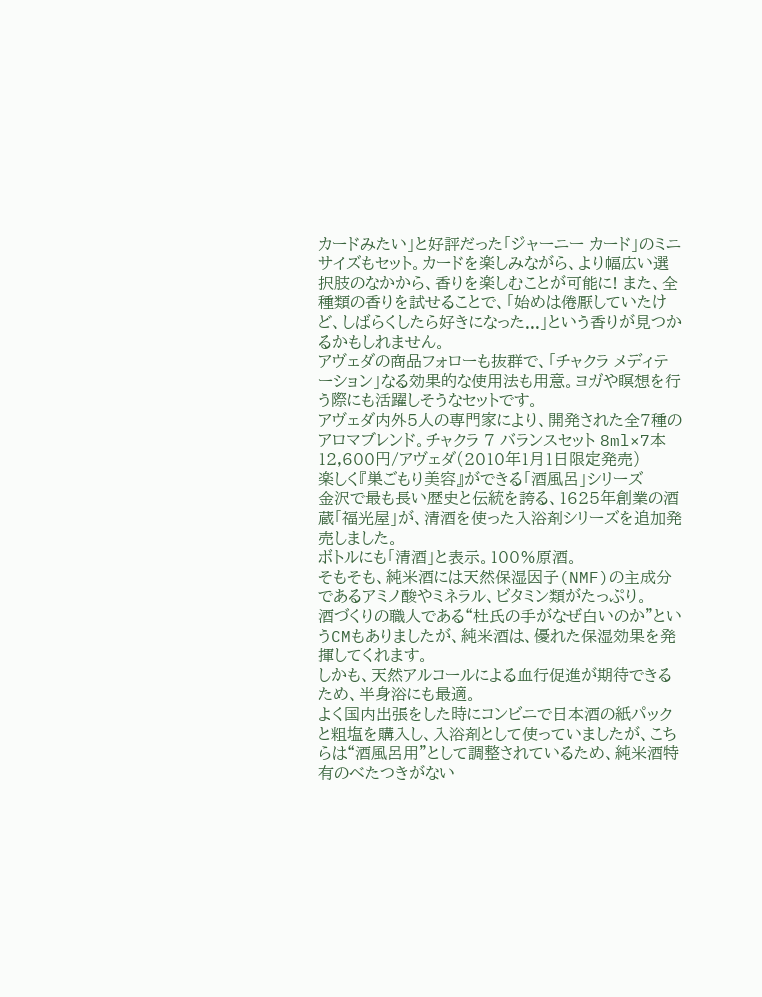カードみたい」と好評だった「ジャーニー カード」のミニサイズもセット。カードを楽しみながら、より幅広い選択肢のなかから、香りを楽しむことが可能に! また、全種類の香りを試せることで、「始めは倦厭していたけど、しばらくしたら好きになった...」という香りが見つかるかもしれません。
アヴェダの商品フォローも抜群で、「チャクラ メディテーション」なる効果的な使用法も用意。ヨガや瞑想を行う際にも活躍しそうなセットです。
アヴェダ内外5人の専門家により、開発された全7種のアロマブレンド。チャクラ 7 バランスセット 8ml×7本 12,600円/アヴェダ(2010年1月1日限定発売)
楽しく『巣ごもり美容』ができる「酒風呂」シリーズ
金沢で最も長い歴史と伝統を誇る、1625年創業の酒蔵「福光屋」が、清酒を使った入浴剤シリーズを追加発売しました。
ボトルにも「清酒」と表示。100%原酒。
そもそも、純米酒には天然保湿因子(NMF)の主成分であるアミノ酸やミネラル、ビタミン類がたっぷり。
酒づくりの職人である“杜氏の手がなぜ白いのか”というCMもありましたが、純米酒は、優れた保湿効果を発揮してくれます。
しかも、天然アルコールによる血行促進が期待できるため、半身浴にも最適。
よく国内出張をした時にコンビニで日本酒の紙パックと粗塩を購入し、入浴剤として使っていましたが、こちらは“酒風呂用”として調整されているため、純米酒特有のべたつきがない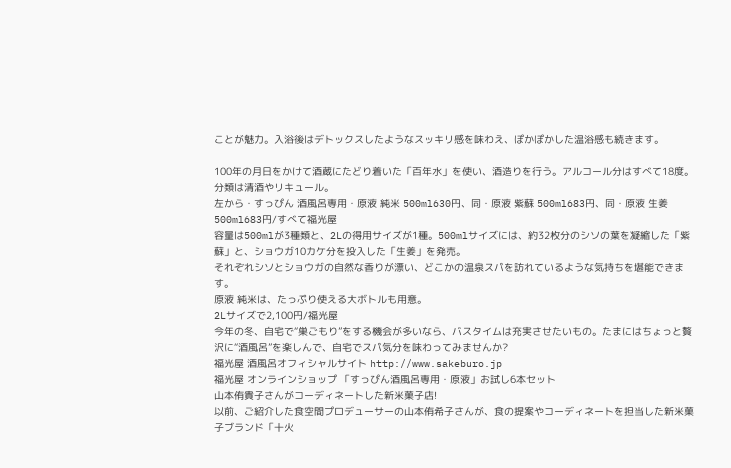ことが魅力。入浴後はデトックスしたようなスッキリ感を味わえ、ぽかぽかした温浴感も続きます。

100年の月日をかけて酒蔵にたどり着いた「百年水」を使い、酒造りを行う。アルコール分はすべて18度。分類は清酒やリキュール。
左から・すっぴん 酒風呂専用・原液 純米 500ml630円、同・原液 紫蘇 500ml683円、同・原液 生姜 500ml683円/すべて福光屋
容量は500mlが3種類と、2Lの得用サイズが1種。500mlサイズには、約32枚分のシソの葉を凝縮した「紫蘇」と、ショウガ10カケ分を投入した「生姜」を発売。
それぞれシソとショウガの自然な香りが漂い、どこかの温泉スパを訪れているような気持ちを堪能できます。
原液 純米は、たっぷり使える大ボトルも用意。
2Lサイズで2,100円/福光屋
今年の冬、自宅で“巣ごもり”をする機会が多いなら、バスタイムは充実させたいもの。たまにはちょっと贅沢に“酒風呂”を楽しんで、自宅でスパ気分を味わってみませんか?
福光屋 酒風呂オフィシャルサイト http://www.sakeburo.jp
福光屋 オンラインショップ 「すっぴん酒風呂専用・原液」お試し6本セット
山本侑貴子さんがコーディネートした新米菓子店!
以前、ご紹介した食空間プロデューサーの山本侑希子さんが、食の提案やコーディネートを担当した新米菓子ブランド「十火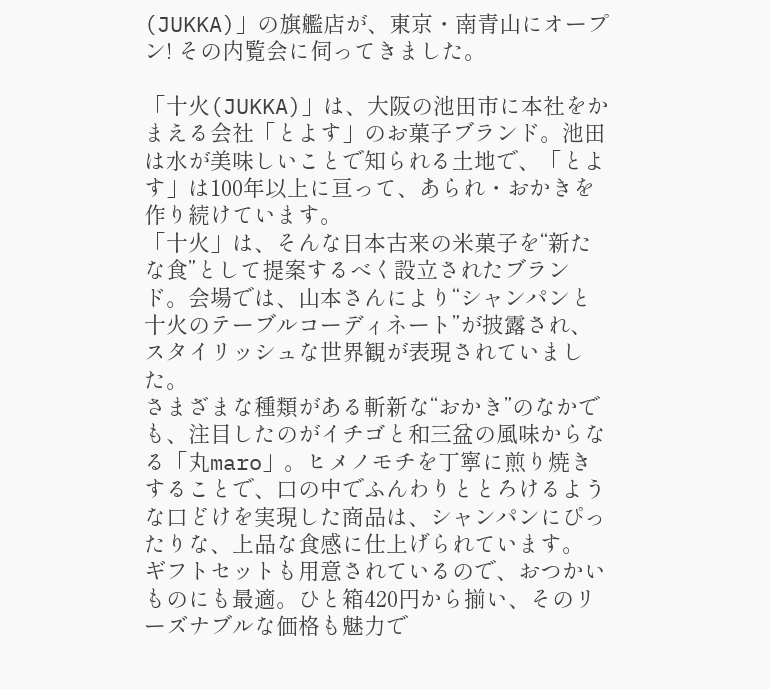(JUKKA)」の旗艦店が、東京・南青山にオープン! その内覧会に伺ってきました。

「十火(JUKKA)」は、大阪の池田市に本社をかまえる会社「とよす」のお菓子ブランド。池田は水が美味しいことで知られる土地で、「とよす」は100年以上に亘って、あられ・おかきを作り続けています。
「十火」は、そんな日本古来の米菓子を“新たな食”として提案するべく設立されたブランド。会場では、山本さんにより“シャンパンと十火のテーブルコーディネート”が披露され、スタイリッシュな世界観が表現されていました。
さまざまな種類がある斬新な“おかき”のなかでも、注目したのがイチゴと和三盆の風味からなる「丸maro」。ヒメノモチを丁寧に煎り焼きすることで、口の中でふんわりととろけるような口どけを実現した商品は、シャンパンにぴったりな、上品な食感に仕上げられています。
ギフトセットも用意されているので、おつかいものにも最適。ひと箱420円から揃い、そのリーズナブルな価格も魅力で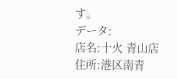す。
データ:
店名:十火 青山店
住所:港区南青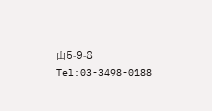山5-9-8 Tel:03-3498-0188